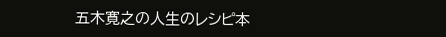五木寛之の人生のレシピ本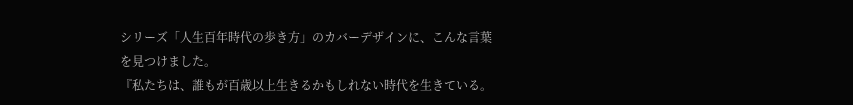シリーズ「人生百年時代の歩き方」のカバーデザインに、こんな言葉を見つけました。
『私たちは、誰もが百歳以上生きるかもしれない時代を生きている。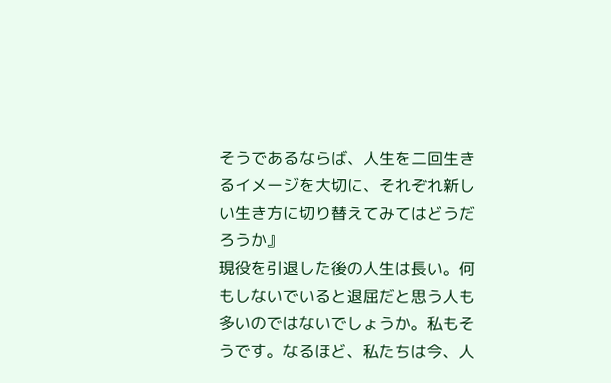そうであるならば、人生を二回生きるイメージを大切に、それぞれ新しい生き方に切り替えてみてはどうだろうか』
現役を引退した後の人生は長い。何もしないでいると退屈だと思う人も多いのではないでしょうか。私もそうです。なるほど、私たちは今、人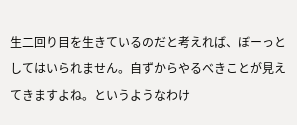生二回り目を生きているのだと考えれば、ぼーっとしてはいられません。自ずからやるべきことが見えてきますよね。というようなわけ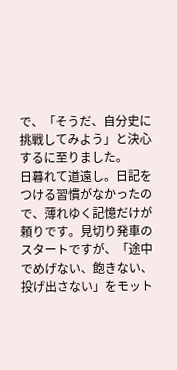で、「そうだ、自分史に挑戦してみよう」と決心するに至りました。
日暮れて道遠し。日記をつける習慣がなかったので、薄れゆく記憶だけが頼りです。見切り発車のスタートですが、「途中でめげない、飽きない、投げ出さない」をモット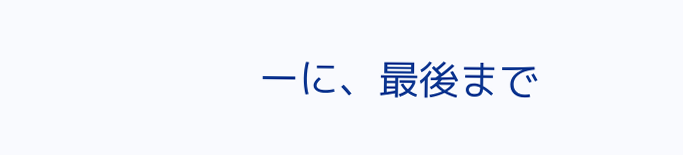ーに、最後まで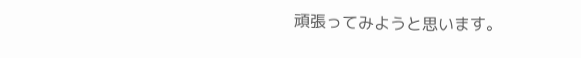頑張ってみようと思います。